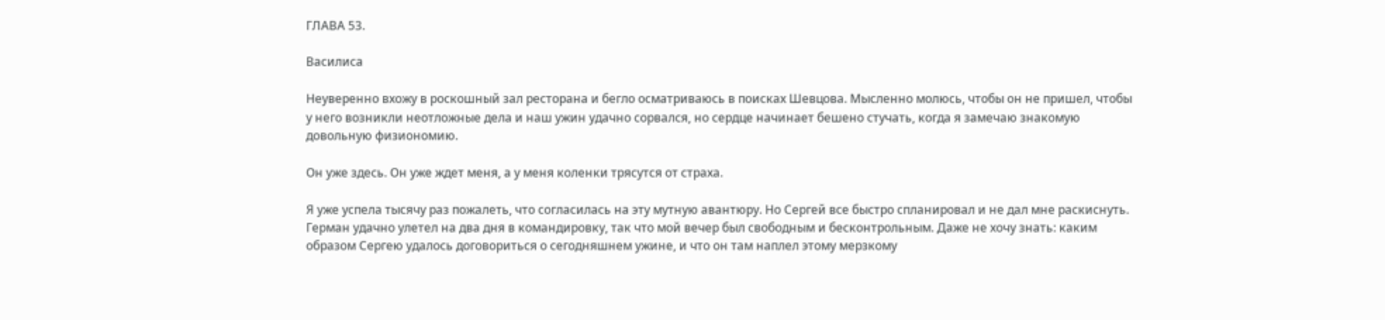ГЛАВА 53.

Василиса

Неуверенно вхожу в роскошный зал ресторана и бегло осматриваюсь в поисках Шевцова. Мысленно молюсь, чтобы он не пришел, чтобы у него возникли неотложные дела и наш ужин удачно сорвался, но сердце начинает бешено стучать, когда я замечаю знакомую довольную физиономию.

Он уже здесь. Он уже ждет меня, а у меня коленки трясутся от страха.

Я уже успела тысячу раз пожалеть, что согласилась на эту мутную авантюру. Но Сергей все быстро спланировал и не дал мне раскиснуть. Герман удачно улетел на два дня в командировку, так что мой вечер был свободным и бесконтрольным. Даже не хочу знать: каким образом Сергею удалось договориться о сегодняшнем ужине, и что он там наплел этому мерзкому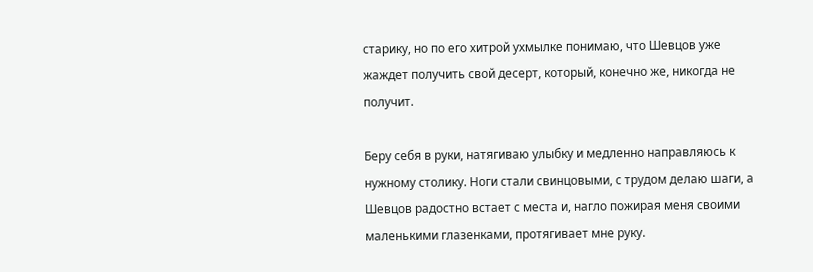старику, но по его хитрой ухмылке понимаю, что Шевцов уже жаждет получить свой десерт, который, конечно же, никогда не получит.

Беру себя в руки, натягиваю улыбку и медленно направляюсь к нужному столику. Ноги стали свинцовыми, с трудом делаю шаги, а Шевцов радостно встает с места и, нагло пожирая меня своими маленькими глазенками, протягивает мне руку.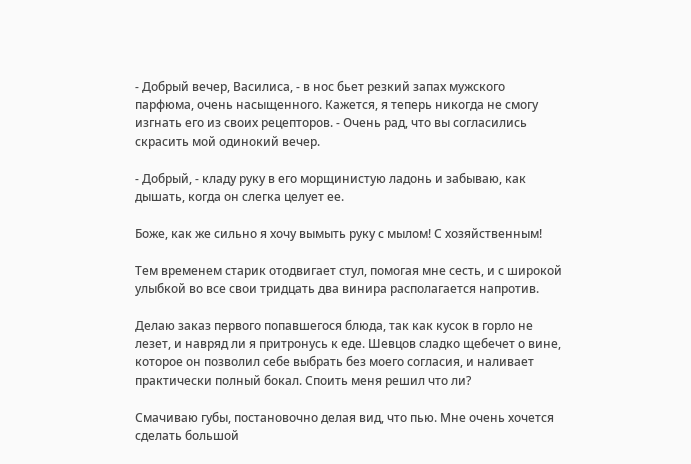- Добрый вечер, Василиса, - в нос бьет резкий запах мужского парфюма, очень насыщенного. Кажется, я теперь никогда не смогу изгнать его из своих рецепторов. - Очень рад, что вы согласились скрасить мой одинокий вечер.

- Добрый, - кладу руку в его морщинистую ладонь и забываю, как дышать, когда он слегка целует ее.

Боже, как же сильно я хочу вымыть руку с мылом! С хозяйственным!

Тем временем старик отодвигает стул, помогая мне сесть, и с широкой улыбкой во все свои тридцать два винира располагается напротив.

Делаю заказ первого попавшегося блюда, так как кусок в горло не лезет, и навряд ли я притронусь к еде. Шевцов сладко щебечет о вине, которое он позволил себе выбрать без моего согласия, и наливает практически полный бокал. Споить меня решил что ли?

Смачиваю губы, постановочно делая вид, что пью. Мне очень хочется сделать большой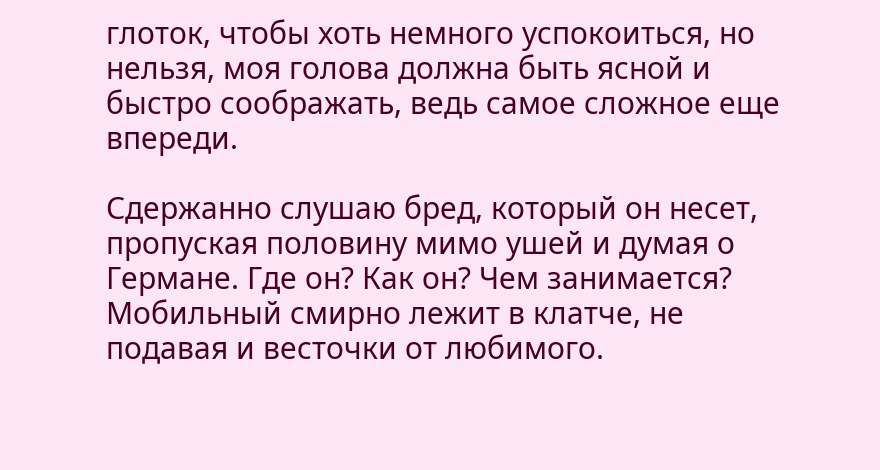глоток, чтобы хоть немного успокоиться, но нельзя, моя голова должна быть ясной и быстро соображать, ведь самое сложное еще впереди.

Сдержанно слушаю бред, который он несет, пропуская половину мимо ушей и думая о Германе. Где он? Как он? Чем занимается? Мобильный смирно лежит в клатче, не подавая и весточки от любимого.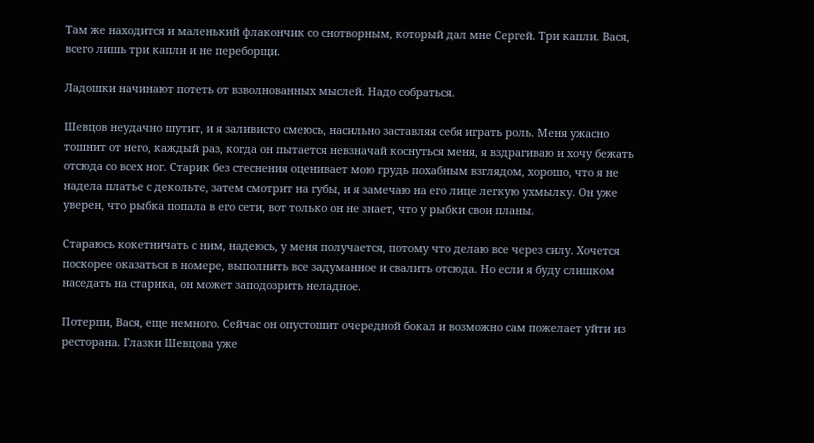Там же находится и маленький флакончик со снотворным, который дал мне Сергей. Три капли. Вася, всего лишь три капли и не переборщи.

Ладошки начинают потеть от взволнованных мыслей. Надо собраться.

Шевцов неудачно шутит, и я заливисто смеюсь, насильно заставляя себя играть роль. Меня ужасно тошнит от него, каждый раз, когда он пытается невзначай коснуться меня, я вздрагиваю и хочу бежать отсюда со всех ног. Старик без стеснения оценивает мою грудь похабным взглядом, хорошо, что я не надела платье с декольте, затем смотрит на губы, и я замечаю на его лице легкую ухмылку. Он уже уверен, что рыбка попала в его сети, вот только он не знает, что у рыбки свои планы.

Стараюсь кокетничать с ним, надеюсь, у меня получается, потому что делаю все через силу. Хочется поскорее оказаться в номере, выполнить все задуманное и свалить отсюда. Но если я буду слишком наседать на старика, он может заподозрить неладное.

Потерпи, Вася, еще немного. Сейчас он опустошит очередной бокал и возможно сам пожелает уйти из ресторана. Глазки Шевцова уже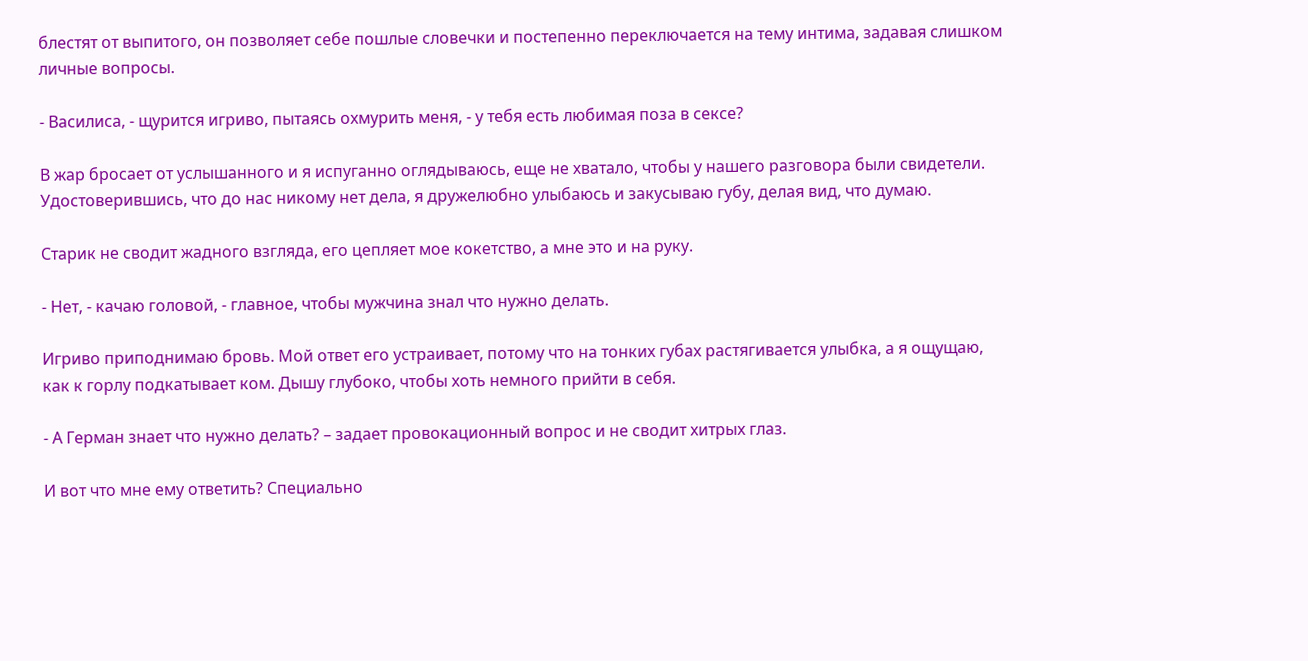блестят от выпитого, он позволяет себе пошлые словечки и постепенно переключается на тему интима, задавая слишком личные вопросы.

- Василиса, - щурится игриво, пытаясь охмурить меня, - у тебя есть любимая поза в сексе?

В жар бросает от услышанного и я испуганно оглядываюсь, еще не хватало, чтобы у нашего разговора были свидетели. Удостоверившись, что до нас никому нет дела, я дружелюбно улыбаюсь и закусываю губу, делая вид, что думаю.

Старик не сводит жадного взгляда, его цепляет мое кокетство, а мне это и на руку.

- Нет, - качаю головой, - главное, чтобы мужчина знал что нужно делать.

Игриво приподнимаю бровь. Мой ответ его устраивает, потому что на тонких губах растягивается улыбка, а я ощущаю, как к горлу подкатывает ком. Дышу глубоко, чтобы хоть немного прийти в себя.

- А Герман знает что нужно делать? – задает провокационный вопрос и не сводит хитрых глаз.

И вот что мне ему ответить? Специально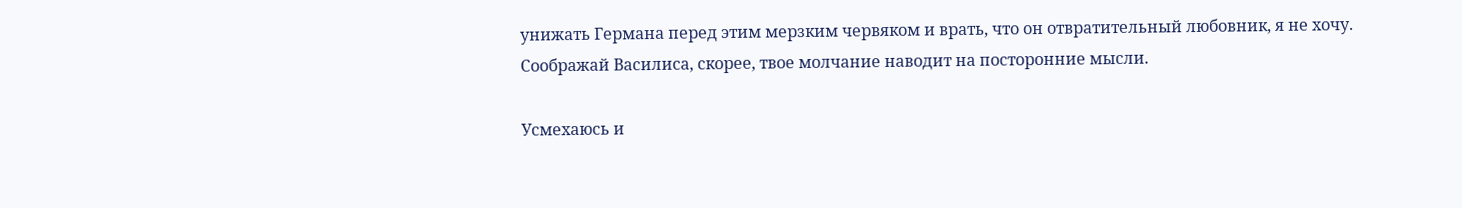унижать Германа перед этим мерзким червяком и врать, что он отвратительный любовник, я не хочу. Соображай Василиса, скорее, твое молчание наводит на посторонние мысли.

Усмехаюсь и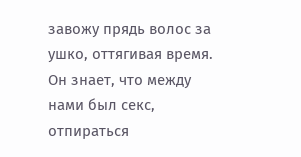завожу прядь волос за ушко, оттягивая время. Он знает, что между нами был секс, отпираться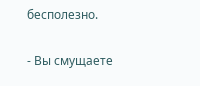бесполезно.

- Вы смущаете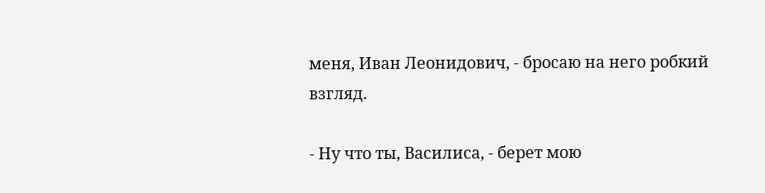меня, Иван Леонидович, - бросаю на него робкий взгляд.

- Ну что ты, Василиса, - берет мою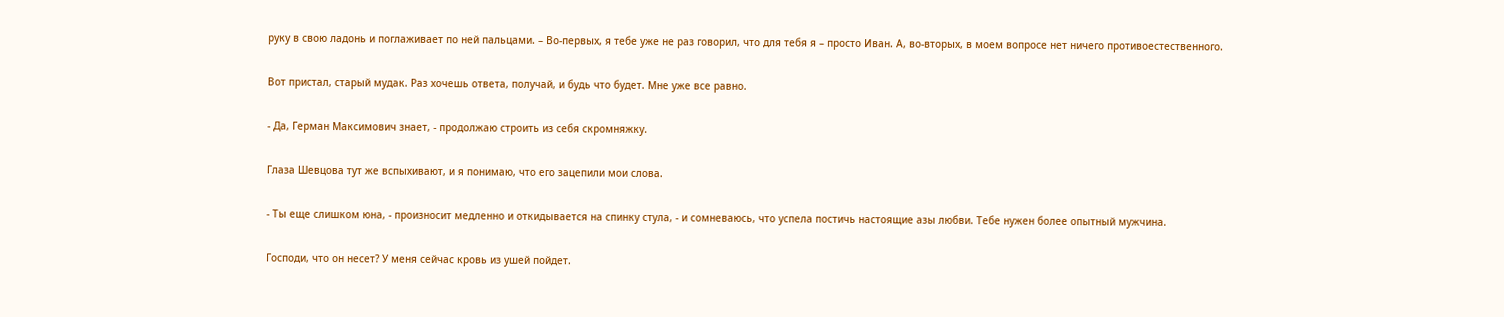руку в свою ладонь и поглаживает по ней пальцами. – Во-первых, я тебе уже не раз говорил, что для тебя я – просто Иван. А, во-вторых, в моем вопросе нет ничего противоестественного.

Вот пристал, старый мудак. Раз хочешь ответа, получай, и будь что будет. Мне уже все равно.

- Да, Герман Максимович знает, - продолжаю строить из себя скромняжку.

Глаза Шевцова тут же вспыхивают, и я понимаю, что его зацепили мои слова.

- Ты еще слишком юна, - произносит медленно и откидывается на спинку стула, - и сомневаюсь, что успела постичь настоящие азы любви. Тебе нужен более опытный мужчина.

Господи, что он несет? У меня сейчас кровь из ушей пойдет.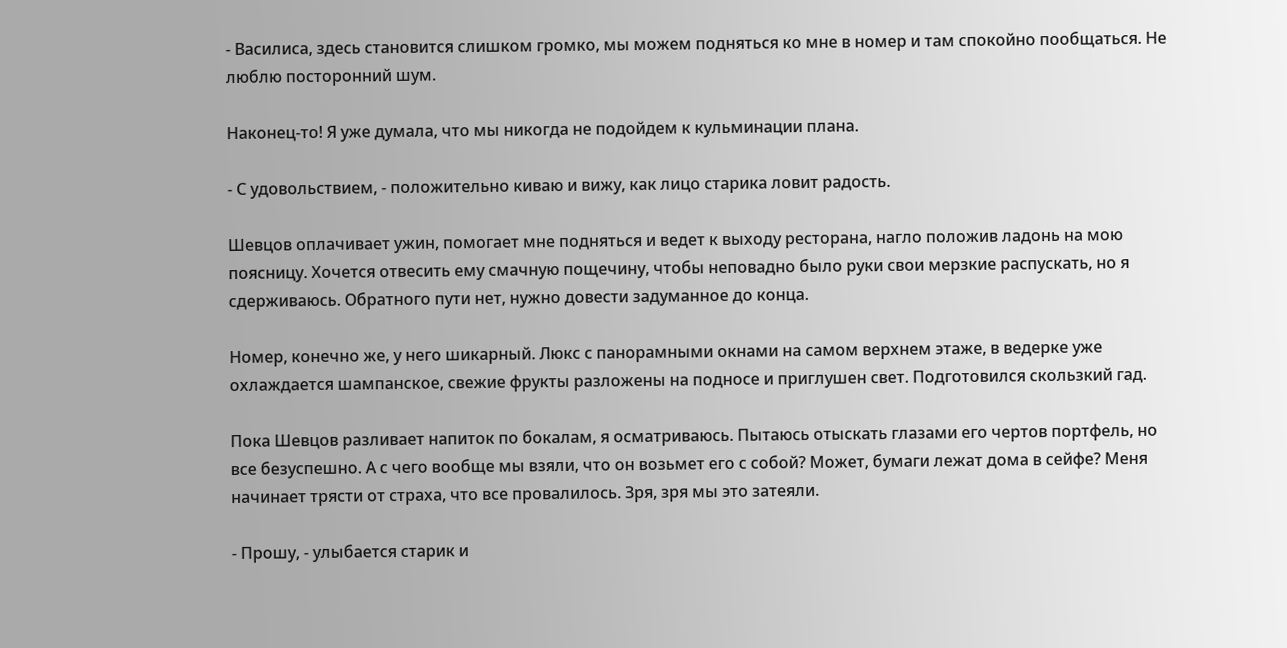- Василиса, здесь становится слишком громко, мы можем подняться ко мне в номер и там спокойно пообщаться. Не люблю посторонний шум.

Наконец-то! Я уже думала, что мы никогда не подойдем к кульминации плана.

- С удовольствием, - положительно киваю и вижу, как лицо старика ловит радость.

Шевцов оплачивает ужин, помогает мне подняться и ведет к выходу ресторана, нагло положив ладонь на мою поясницу. Хочется отвесить ему смачную пощечину, чтобы неповадно было руки свои мерзкие распускать, но я сдерживаюсь. Обратного пути нет, нужно довести задуманное до конца.

Номер, конечно же, у него шикарный. Люкс с панорамными окнами на самом верхнем этаже, в ведерке уже охлаждается шампанское, свежие фрукты разложены на подносе и приглушен свет. Подготовился скользкий гад.

Пока Шевцов разливает напиток по бокалам, я осматриваюсь. Пытаюсь отыскать глазами его чертов портфель, но все безуспешно. А с чего вообще мы взяли, что он возьмет его с собой? Может, бумаги лежат дома в сейфе? Меня начинает трясти от страха, что все провалилось. Зря, зря мы это затеяли.

- Прошу, - улыбается старик и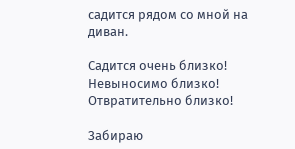садится рядом со мной на диван.

Садится очень близко! Невыносимо близко! Отвратительно близко!

Забираю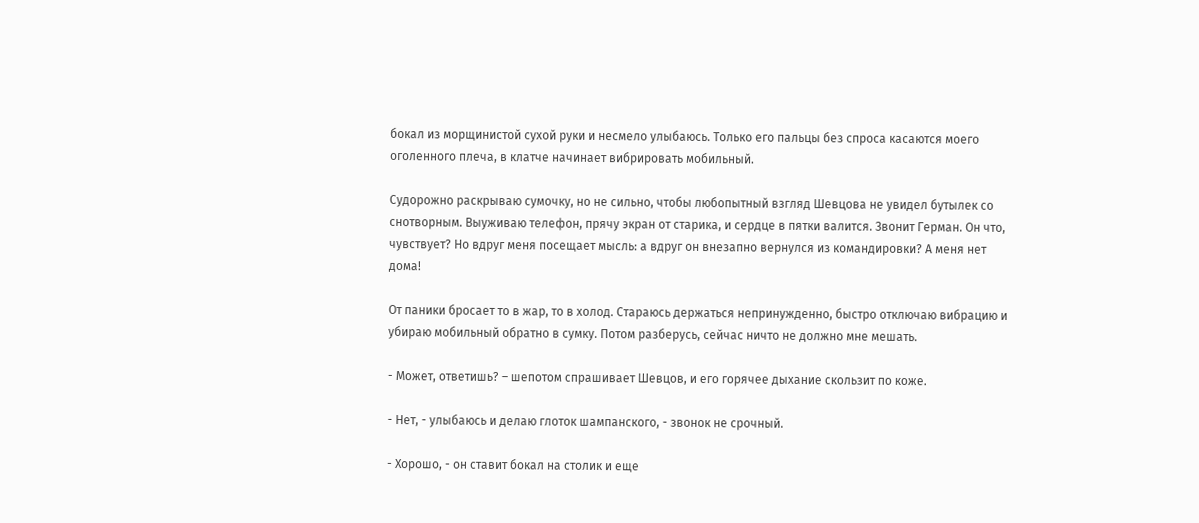бокал из морщинистой сухой руки и несмело улыбаюсь. Только его пальцы без спроса касаются моего оголенного плеча, в клатче начинает вибрировать мобильный.

Судорожно раскрываю сумочку, но не сильно, чтобы любопытный взгляд Шевцова не увидел бутылек со снотворным. Выуживаю телефон, прячу экран от старика, и сердце в пятки валится. Звонит Герман. Он что, чувствует? Но вдруг меня посещает мысль: а вдруг он внезапно вернулся из командировки? А меня нет дома!

От паники бросает то в жар, то в холод. Стараюсь держаться непринужденно, быстро отключаю вибрацию и убираю мобильный обратно в сумку. Потом разберусь, сейчас ничто не должно мне мешать.

- Может, ответишь? – шепотом спрашивает Шевцов, и его горячее дыхание скользит по коже.

- Нет, - улыбаюсь и делаю глоток шампанского, - звонок не срочный.

- Хорошо, - он ставит бокал на столик и еще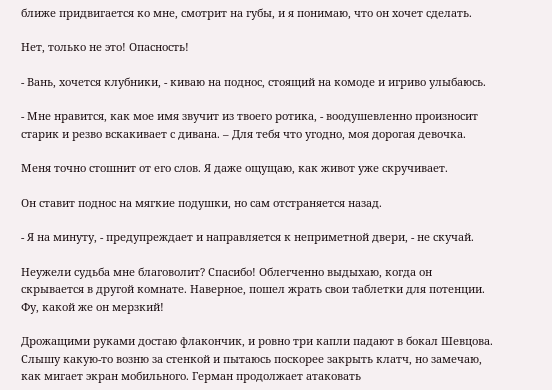ближе придвигается ко мне, смотрит на губы, и я понимаю, что он хочет сделать.

Нет, только не это! Опасность!

- Вань, хочется клубники, - киваю на поднос, стоящий на комоде и игриво улыбаюсь.

- Мне нравится, как мое имя звучит из твоего ротика, - воодушевленно произносит старик и резво вскакивает с дивана. – Для тебя что угодно, моя дорогая девочка.

Меня точно стошнит от его слов. Я даже ощущаю, как живот уже скручивает.

Он ставит поднос на мягкие подушки, но сам отстраняется назад.

- Я на минуту, - предупреждает и направляется к неприметной двери, - не скучай.

Неужели судьба мне благоволит? Спасибо! Облегченно выдыхаю, когда он скрывается в другой комнате. Наверное, пошел жрать свои таблетки для потенции. Фу, какой же он мерзкий!

Дрожащими руками достаю флакончик, и ровно три капли падают в бокал Шевцова. Слышу какую-то возню за стенкой и пытаюсь поскорее закрыть клатч, но замечаю, как мигает экран мобильного. Герман продолжает атаковать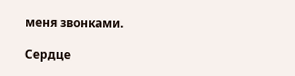меня звонками.

Сердце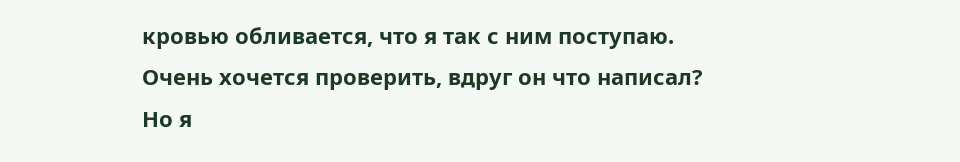кровью обливается, что я так с ним поступаю. Очень хочется проверить, вдруг он что написал? Но я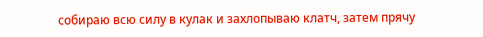собираю всю силу в кулак и захлопываю клатч, затем прячу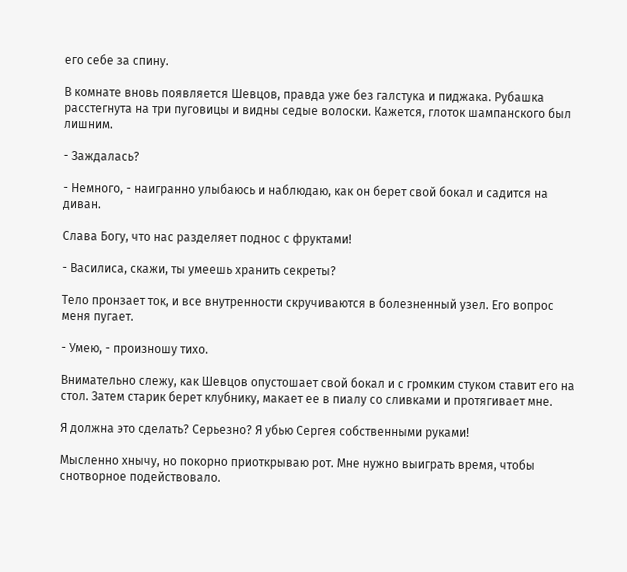его себе за спину.

В комнате вновь появляется Шевцов, правда уже без галстука и пиджака. Рубашка расстегнута на три пуговицы и видны седые волоски. Кажется, глоток шампанского был лишним.

- Заждалась?

- Немного, - наигранно улыбаюсь и наблюдаю, как он берет свой бокал и садится на диван.

Слава Богу, что нас разделяет поднос с фруктами!

- Василиса, скажи, ты умеешь хранить секреты?

Тело пронзает ток, и все внутренности скручиваются в болезненный узел. Его вопрос меня пугает.

- Умею, - произношу тихо.

Внимательно слежу, как Шевцов опустошает свой бокал и с громким стуком ставит его на стол. Затем старик берет клубнику, макает ее в пиалу со сливками и протягивает мне.

Я должна это сделать? Серьезно? Я убью Сергея собственными руками!

Мысленно хнычу, но покорно приоткрываю рот. Мне нужно выиграть время, чтобы снотворное подействовало.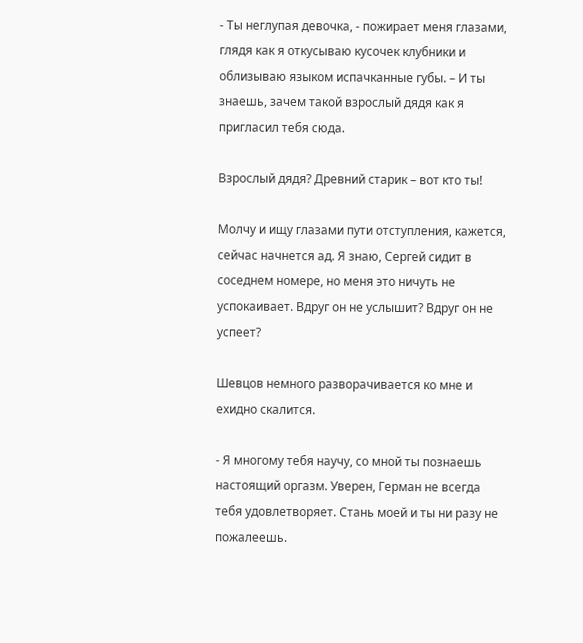- Ты неглупая девочка, - пожирает меня глазами, глядя как я откусываю кусочек клубники и облизываю языком испачканные губы. – И ты знаешь, зачем такой взрослый дядя как я пригласил тебя сюда.

Взрослый дядя? Древний старик – вот кто ты!

Молчу и ищу глазами пути отступления, кажется, сейчас начнется ад. Я знаю, Сергей сидит в соседнем номере, но меня это ничуть не успокаивает. Вдруг он не услышит? Вдруг он не успеет?

Шевцов немного разворачивается ко мне и ехидно скалится.

- Я многому тебя научу, со мной ты познаешь настоящий оргазм. Уверен, Герман не всегда тебя удовлетворяет. Стань моей и ты ни разу не пожалеешь.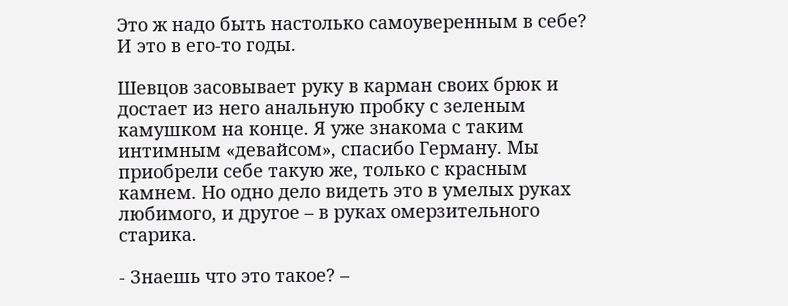Это ж надо быть настолько самоуверенным в себе? И это в его-то годы.

Шевцов засовывает руку в карман своих брюк и достает из него анальную пробку с зеленым камушком на конце. Я уже знакома с таким интимным «девайсом», спасибо Герману. Мы приобрели себе такую же, только с красным камнем. Но одно дело видеть это в умелых руках любимого, и другое – в руках омерзительного старика.

- Знаешь что это такое? –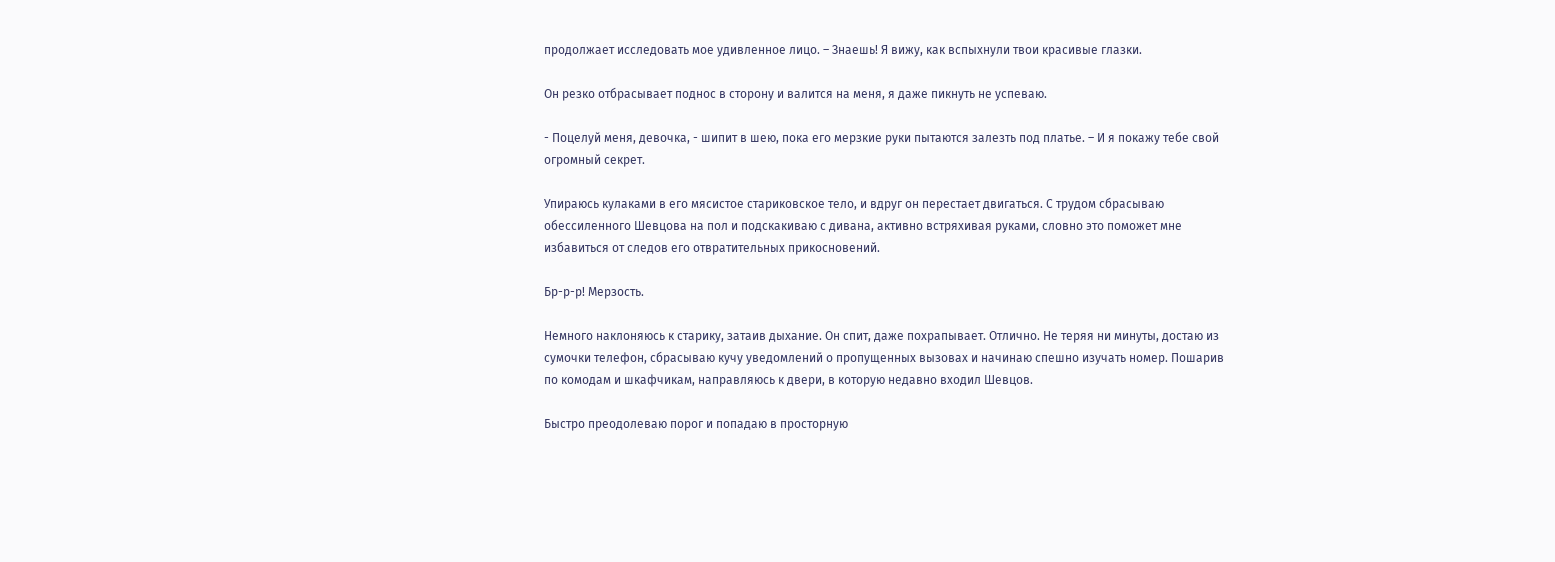продолжает исследовать мое удивленное лицо. – Знаешь! Я вижу, как вспыхнули твои красивые глазки.

Он резко отбрасывает поднос в сторону и валится на меня, я даже пикнуть не успеваю.

- Поцелуй меня, девочка, - шипит в шею, пока его мерзкие руки пытаются залезть под платье. – И я покажу тебе свой огромный секрет.

Упираюсь кулаками в его мясистое стариковское тело, и вдруг он перестает двигаться. С трудом сбрасываю обессиленного Шевцова на пол и подскакиваю с дивана, активно встряхивая руками, словно это поможет мне избавиться от следов его отвратительных прикосновений.

Бр-р-р! Мерзость.

Немного наклоняюсь к старику, затаив дыхание. Он спит, даже похрапывает. Отлично. Не теряя ни минуты, достаю из сумочки телефон, сбрасываю кучу уведомлений о пропущенных вызовах и начинаю спешно изучать номер. Пошарив по комодам и шкафчикам, направляюсь к двери, в которую недавно входил Шевцов.

Быстро преодолеваю порог и попадаю в просторную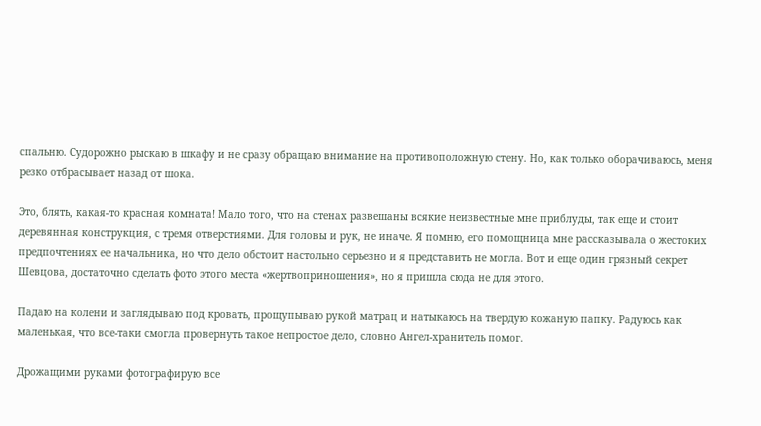спальню. Судорожно рыскаю в шкафу и не сразу обращаю внимание на противоположную стену. Но, как только оборачиваюсь, меня резко отбрасывает назад от шока.

Это, блять, какая-то красная комната! Мало того, что на стенах развешаны всякие неизвестные мне приблуды, так еще и стоит деревянная конструкция, с тремя отверстиями. Для головы и рук, не иначе. Я помню, его помощница мне рассказывала о жестоких предпочтениях ее начальника, но что дело обстоит настольно серьезно и я представить не могла. Вот и еще один грязный секрет Шевцова, достаточно сделать фото этого места «жертвоприношения», но я пришла сюда не для этого.

Падаю на колени и заглядываю под кровать, прощупываю рукой матрац и натыкаюсь на твердую кожаную папку. Радуюсь как маленькая, что все-таки смогла провернуть такое непростое дело, словно Ангел-хранитель помог.

Дрожащими руками фотографирую все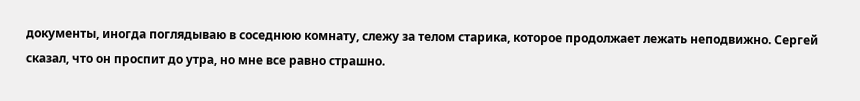документы, иногда поглядываю в соседнюю комнату, слежу за телом старика, которое продолжает лежать неподвижно. Сергей сказал, что он проспит до утра, но мне все равно страшно.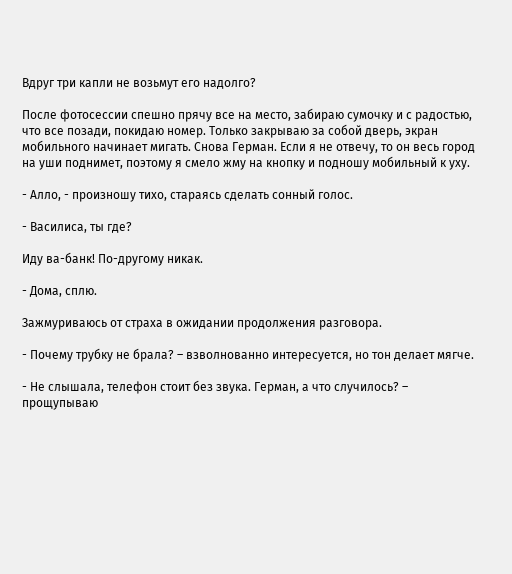Вдруг три капли не возьмут его надолго?

После фотосессии спешно прячу все на место, забираю сумочку и с радостью, что все позади, покидаю номер. Только закрываю за собой дверь, экран мобильного начинает мигать. Снова Герман. Если я не отвечу, то он весь город на уши поднимет, поэтому я смело жму на кнопку и подношу мобильный к уху.

- Алло, - произношу тихо, стараясь сделать сонный голос.

- Василиса, ты где?

Иду ва-банк! По-другому никак.

- Дома, сплю.

Зажмуриваюсь от страха в ожидании продолжения разговора.

- Почему трубку не брала? – взволнованно интересуется, но тон делает мягче.

- Не слышала, телефон стоит без звука. Герман, а что случилось? – прощупываю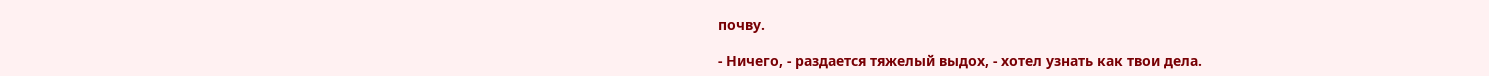почву.

- Ничего, - раздается тяжелый выдох, - хотел узнать как твои дела.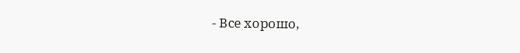- Все хорошо,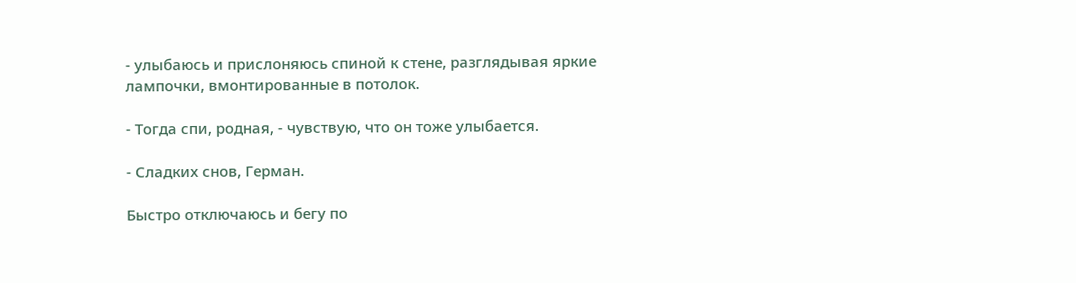- улыбаюсь и прислоняюсь спиной к стене, разглядывая яркие лампочки, вмонтированные в потолок.

- Тогда спи, родная, - чувствую, что он тоже улыбается.

- Сладких снов, Герман.

Быстро отключаюсь и бегу по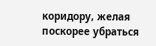коридору, желая поскорее убраться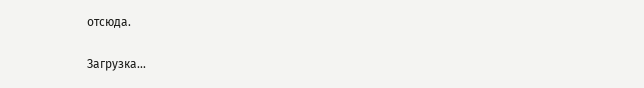отсюда.

Загрузка...